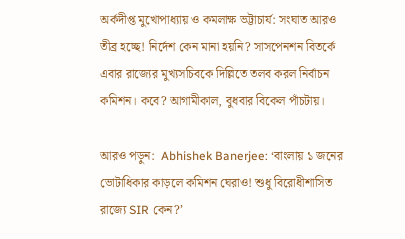অর্কদীপ্ত মুখোপাধ্যায় ও কমলাক্ষ ভট্টাচার্য: সংঘাত আরও তীব্র হচ্ছে! নির্দেশ কেন মানা হয়নি? সাসপেনশন বিতর্কে এবার রাজ্যের মুখ্যসচিবকে দিল্লিতে তলব করল নির্বাচন কমিশন। কবে? আগামীকাল, বুধবার বিকেল পাঁচটায়।

আরও পড়ুন:  Abhishek Banerjee: ‘বাংলায় ১ জনের ভোটাধিকার কাড়লে কমিশন ঘেরাও! শুধু বিরোধীশাসিত রাজ্যে SIR কেন?’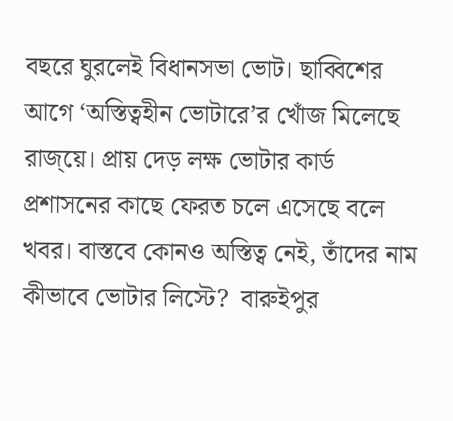বছরে ঘুরলেই বিধানসভা ভোট। ছাব্বিশের আগে ‘অস্তিত্বহীন ভোটারে’র খোঁজ মিলেছে রাজ্য়ে। প্রায় দেড় লক্ষ ভোটার কার্ড প্রশাসনের কাছে ফেরত চলে এসেছে বলে খবর। বাস্তবে কোনও অস্তিত্ব নেই, তাঁদের নাম কীভাবে ভোটার লিস্টে?  বারুইপুর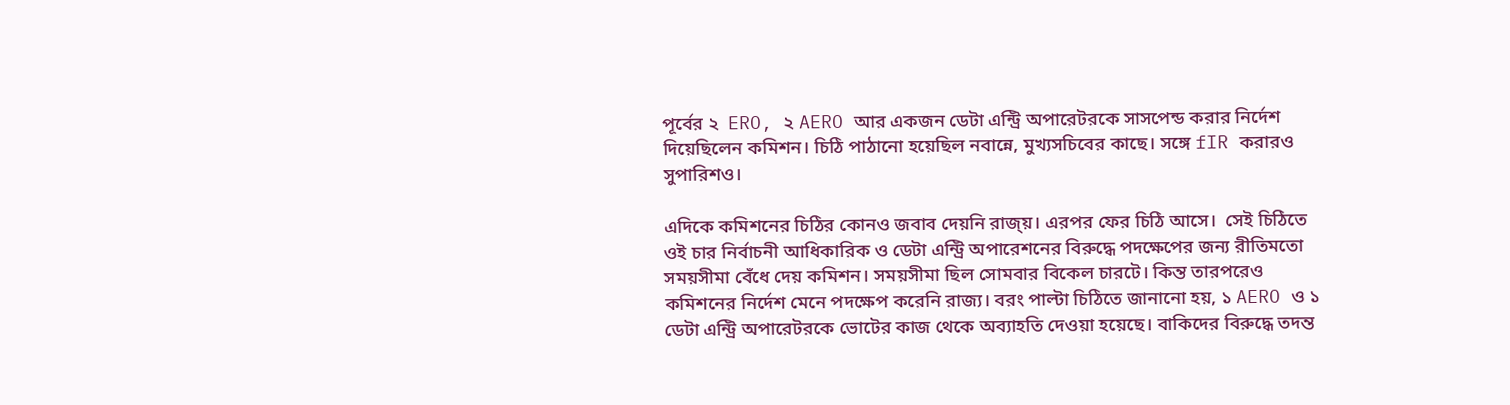পূর্বের ২  ERO, ২ AERO আর একজন ডেটা এন্ট্রি অপারেটরকে সাসপেন্ড করার নির্দেশ দিয়েছিলেন কমিশন। চিঠি পাঠানো হয়েছিল নবান্নে, মুখ্যসচিবের কাছে। সঙ্গে fIR করারও সুপারিশও।

এদিকে কমিশনের চিঠির কোনও জবাব দেয়নি রাজ্য়। এরপর ফের চিঠি আসে।  সেই চিঠিতে ওই চার নির্বাচনী আধিকারিক ও ডেটা এন্ট্রি অপারেশনের বিরুদ্ধে পদক্ষেপের জন্য রীতিমতো সময়সীমা বেঁধে দেয় কমিশন। সময়সীমা ছিল সোমবার বিকেল চারটে। কিন্ত তারপরেও কমিশনের নির্দেশ মেনে পদক্ষেপ করেনি রাজ্য। বরং পাল্টা চিঠিতে জানানো হয়, ১ AERO ও ১ ডেটা এন্ট্রি অপারেটরকে ভোটের কাজ থেকে অব্যাহতি দেওয়া হয়েছে। বাকিদের বিরুদ্ধে তদন্ত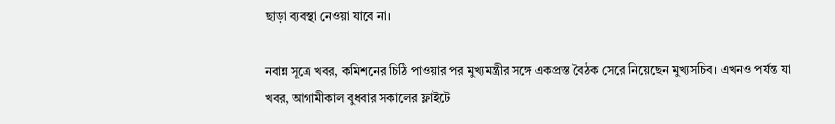ছাড়া ব্যবস্থা নেওয়া যাবে না।

নবান্ন সূত্রে খবর, কমিশনের চিঠি পাওয়ার পর মুখ্যমন্ত্রীর সঙ্গে একপ্রস্ত বৈঠক সেরে নিয়েছেন মুখ্যসচিব। এখনও পর্যন্ত যা খবর, আগামীকাল বুধবার সকালের ফ্লাইটে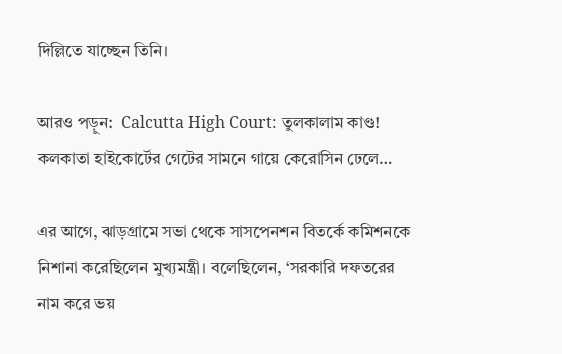দিল্লিতে যাচ্ছেন তিনি।

আরও পড়ুন:  Calcutta High Court: তুলকালাম কাণ্ড! কলকাতা হাইকোর্টের গেটের সামনে গায়ে কেরোসিন ঢেলে…

এর আগে, ঝাড়গ্রামে সভা থেকে সাসপেনশন বিতর্কে কমিশনকে নিশানা করেছিলেন মুখ্যমন্ত্রী। বলেছিলেন, ‘সরকারি দফতরের নাম করে ভয়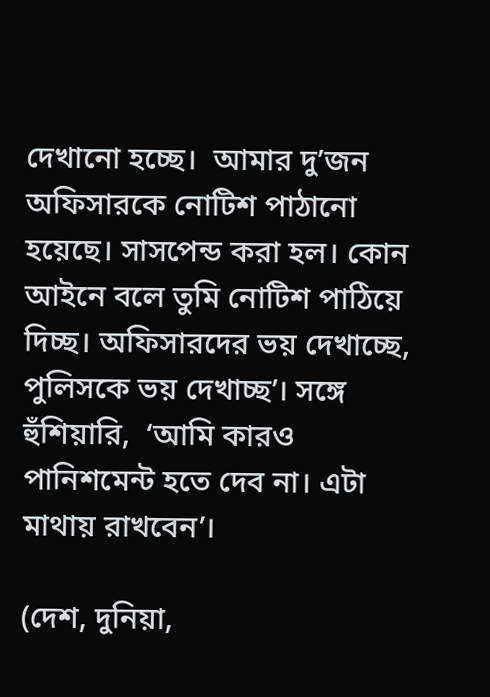দেখানো হচ্ছে।  আমার দু’জন অফিসারকে নোটিশ পাঠানো হয়েছে। সাসপেন্ড করা হল। কোন আইনে বলে তুমি নোটিশ পাঠিয়ে দিচ্ছ। অফিসারদের ভয় দেখাচ্ছে, পুলিসকে ভয় দেখাচ্ছ’। সঙ্গে হুঁশিয়ারি,  ‘আমি কারও পানিশমেন্ট হতে দেব না। এটা মাথায় রাখবেন’।

(দেশ, দুনিয়া,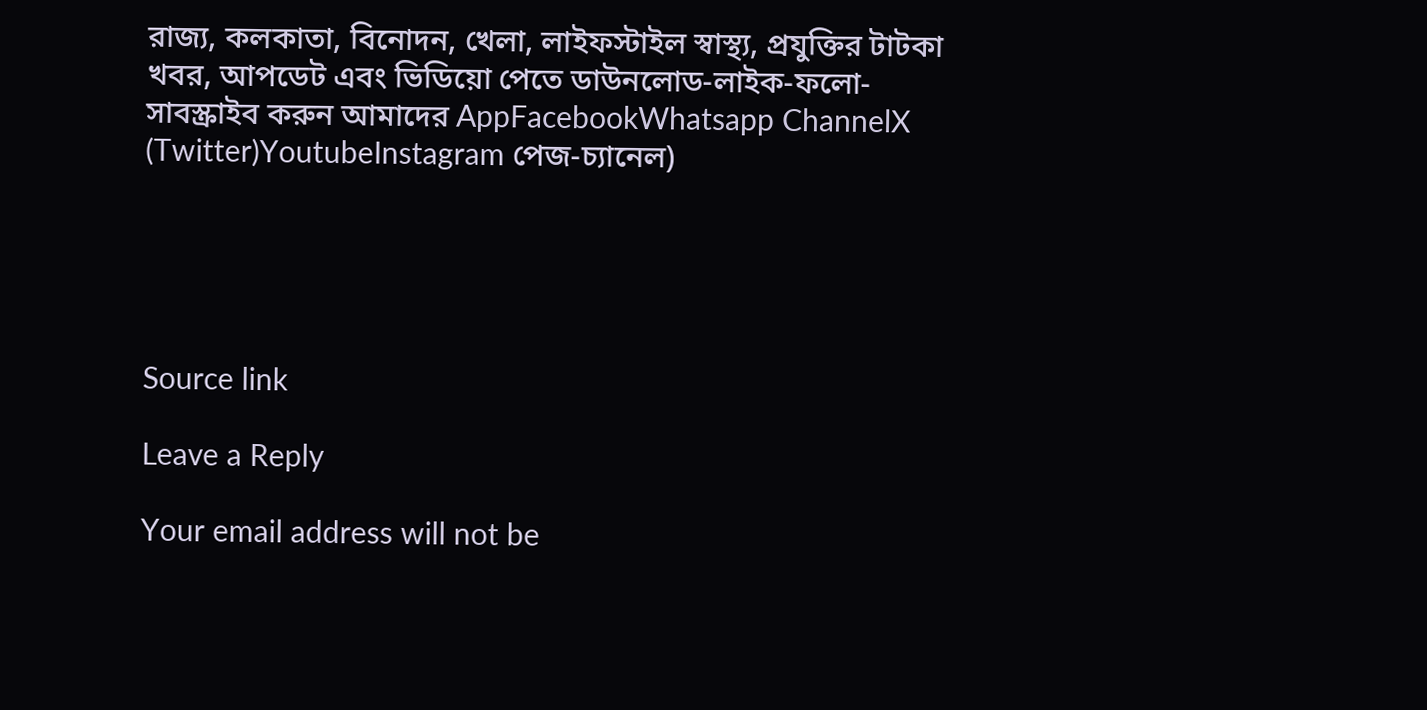রাজ্য, কলকাতা, বিনোদন, খেলা, লাইফস্টাইল স্বাস্থ্য, প্রযুক্তির টাটকা খবর, আপডেট এবং ভিডিয়ো পেতে ডাউনলোড-লাইক-ফলো-সাবস্ক্রাইব করুন আমাদের AppFacebookWhatsapp ChannelX (Twitter)YoutubeInstagram পেজ-চ্যানেল)





Source link

Leave a Reply

Your email address will not be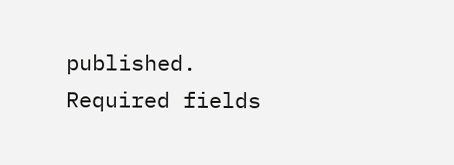published. Required fields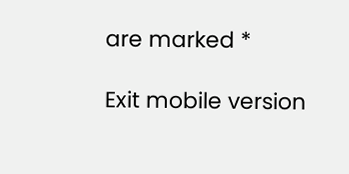are marked *

Exit mobile version